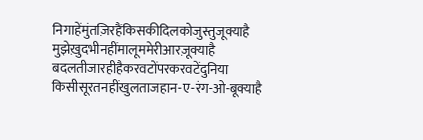निगाहेंमुंतज़िरहैंकिसकीदिलकोजुस्तुजूक्याहै
मुझेख़ुदभीनहींमालूममेरीआरज़ूक्याहै
बदलतीजारहीहैकरवटोंपरकरवटेंदुनिया
किसीसूरतनहींखुलताजहान-ए-रंग-ओ-बूक्याहै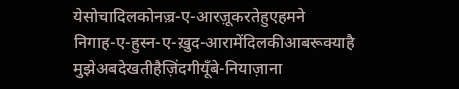येसोचादिलकोनज़्र-ए-आरज़ूकरतेहुएहमने
निगाह-ए-हुस्न-ए-ख़ुद-आरामेंदिलकीआबरूक्याहै
मुझेअबदेखतीहैज़िंदगीयूँबे-नियाज़ाना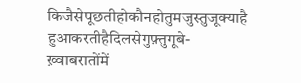किजैसेपूछतीहोकौनहोतुमजुस्तुजूक्याहै
हुआकरतीहैदिलसेगुफ़्तुगूबे-ख़्वाबरातोंमें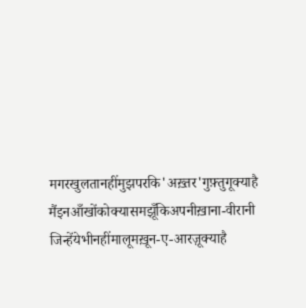मगरखुलतानहींमुझपरकि'अख़्तर'गुफ़्तुगूक्याहै
मैंइनआँखोंकोक्यासमझूँकिअपनीख़ाना-वीरानी
जिन्हेंयेभीनहींमालूमख़ून-ए-आरज़ूक्याहै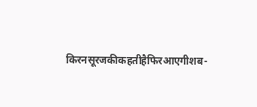किरनसूरजकीकहतीहैफिरआएगीशब-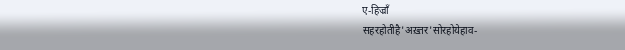ए-हिज्राँ
सहरहोतीहै'अख़्तर'सोरहोयेहाव-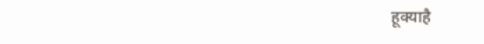हूक्याहै